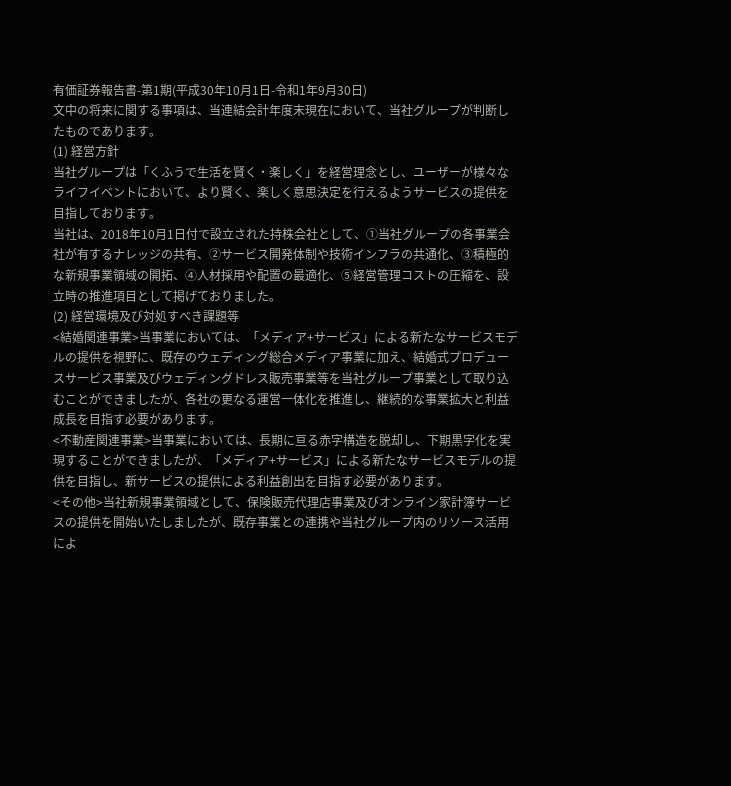有価証券報告書-第1期(平成30年10月1日-令和1年9月30日)
文中の将来に関する事項は、当連結会計年度末現在において、当社グループが判断したものであります。
(1) 経営方針
当社グループは「くふうで生活を賢く・楽しく」を経営理念とし、ユーザーが様々なライフイベントにおいて、より賢く、楽しく意思決定を行えるようサービスの提供を目指しております。
当社は、2018年10月1日付で設立された持株会社として、①当社グループの各事業会社が有するナレッジの共有、②サービス開発体制や技術インフラの共通化、③積極的な新規事業領域の開拓、④人材採用や配置の最適化、⑤経営管理コストの圧縮を、設立時の推進項目として掲げておりました。
(2) 経営環境及び対処すべき課題等
<結婚関連事業>当事業においては、「メディア+サービス」による新たなサービスモデルの提供を視野に、既存のウェディング総合メディア事業に加え、結婚式プロデュースサービス事業及びウェディングドレス販売事業等を当社グループ事業として取り込むことができましたが、各社の更なる運営一体化を推進し、継続的な事業拡大と利益成長を目指す必要があります。
<不動産関連事業>当事業においては、長期に亘る赤字構造を脱却し、下期黒字化を実現することができましたが、「メディア+サービス」による新たなサービスモデルの提供を目指し、新サービスの提供による利益創出を目指す必要があります。
<その他>当社新規事業領域として、保険販売代理店事業及びオンライン家計簿サービスの提供を開始いたしましたが、既存事業との連携や当社グループ内のリソース活用によ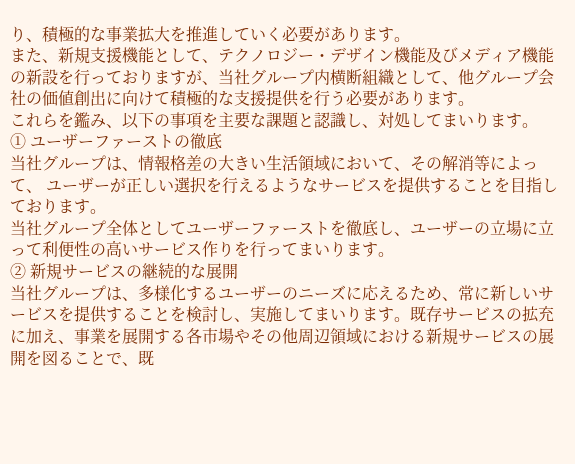り、積極的な事業拡大を推進していく必要があります。
また、新規支援機能として、テクノロジー・デザイン機能及びメディア機能の新設を行っておりますが、当社グループ内横断組織として、他グループ会社の価値創出に向けて積極的な支援提供を行う必要があります。
これらを鑑み、以下の事項を主要な課題と認識し、対処してまいります。
① ユーザーファーストの徹底
当社グループは、情報格差の大きい生活領域において、その解消等によって、 ユーザーが正しい選択を行えるようなサービスを提供することを目指しております。
当社グループ全体としてユーザーファーストを徹底し、ユーザーの立場に立って利便性の高いサービス作りを行ってまいります。
② 新規サービスの継続的な展開
当社グループは、多様化するユーザーのニーズに応えるため、常に新しいサービスを提供することを検討し、実施してまいります。既存サービスの拡充に加え、事業を展開する各市場やその他周辺領域における新規サービスの展開を図ることで、既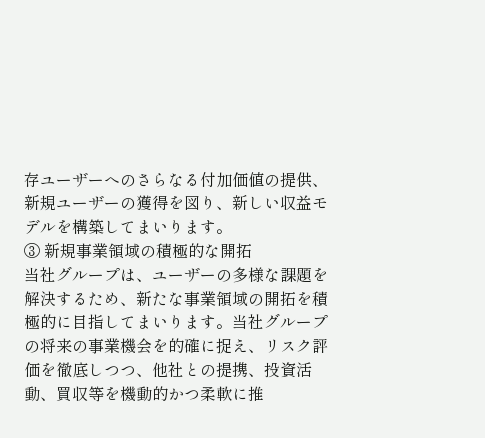存ユーザーへのさらなる付加価値の提供、新規ユーザーの獲得を図り、新しい収益モデルを構築してまいります。
③ 新規事業領域の積極的な開拓
当社グループは、ユーザーの多様な課題を解決するため、新たな事業領域の開拓を積極的に目指してまいります。当社グループの将来の事業機会を的確に捉え、リスク評価を徹底しつつ、他社との提携、投資活動、買収等を機動的かつ柔軟に推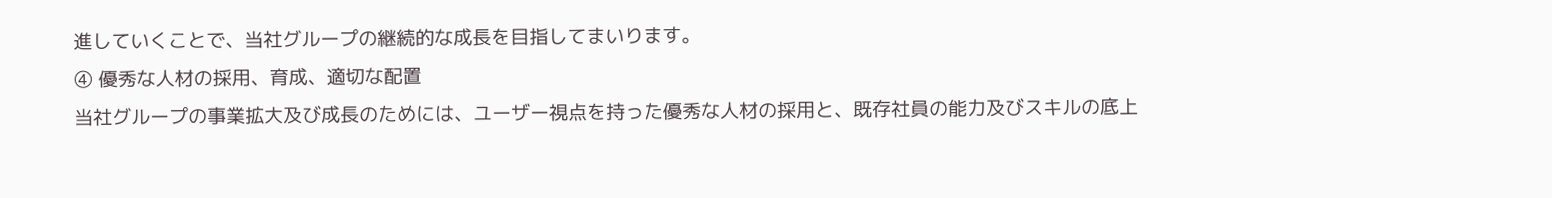進していくことで、当社グループの継続的な成長を目指してまいります。
④ 優秀な人材の採用、育成、適切な配置
当社グループの事業拡大及び成長のためには、ユーザー視点を持った優秀な人材の採用と、既存社員の能力及びスキルの底上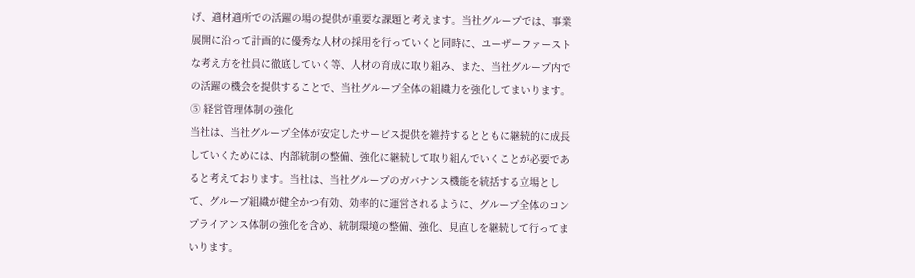げ、適材適所での活躍の場の提供が重要な課題と考えます。当社グループでは、事業展開に沿って計画的に優秀な人材の採用を行っていくと同時に、ユーザーファーストな考え方を社員に徹底していく等、人材の育成に取り組み、また、当社グループ内での活躍の機会を提供することで、当社グループ全体の組織力を強化してまいります。
⑤ 経営管理体制の強化
当社は、当社グループ全体が安定したサービス提供を維持するとともに継続的に成長していくためには、内部統制の整備、強化に継続して取り組んでいくことが必要であると考えております。当社は、当社グループのガバナンス機能を統括する立場として、グループ組織が健全かつ有効、効率的に運営されるように、グループ全体のコンプライアンス体制の強化を含め、統制環境の整備、強化、見直しを継続して行ってまいります。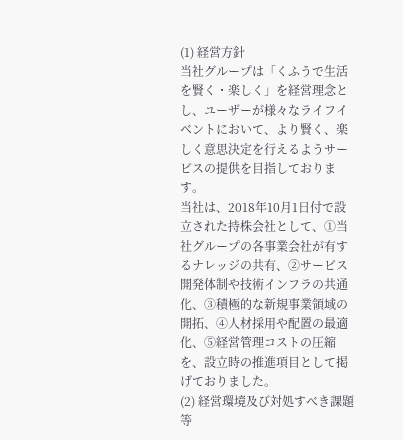(1) 経営方針
当社グループは「くふうで生活を賢く・楽しく」を経営理念とし、ユーザーが様々なライフイベントにおいて、より賢く、楽しく意思決定を行えるようサービスの提供を目指しております。
当社は、2018年10月1日付で設立された持株会社として、①当社グループの各事業会社が有するナレッジの共有、②サービス開発体制や技術インフラの共通化、③積極的な新規事業領域の開拓、④人材採用や配置の最適化、⑤経営管理コストの圧縮を、設立時の推進項目として掲げておりました。
(2) 経営環境及び対処すべき課題等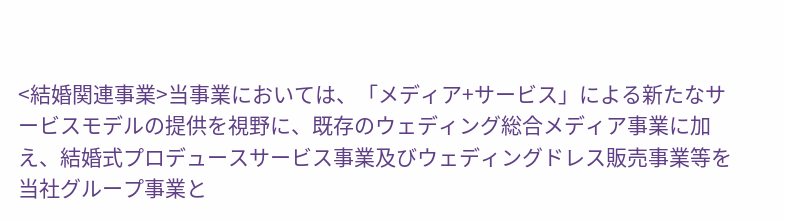<結婚関連事業>当事業においては、「メディア+サービス」による新たなサービスモデルの提供を視野に、既存のウェディング総合メディア事業に加え、結婚式プロデュースサービス事業及びウェディングドレス販売事業等を当社グループ事業と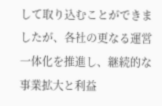して取り込むことができましたが、各社の更なる運営一体化を推進し、継続的な事業拡大と利益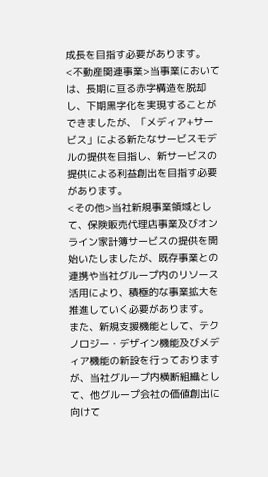成長を目指す必要があります。
<不動産関連事業>当事業においては、長期に亘る赤字構造を脱却し、下期黒字化を実現することができましたが、「メディア+サービス」による新たなサービスモデルの提供を目指し、新サービスの提供による利益創出を目指す必要があります。
<その他>当社新規事業領域として、保険販売代理店事業及びオンライン家計簿サービスの提供を開始いたしましたが、既存事業との連携や当社グループ内のリソース活用により、積極的な事業拡大を推進していく必要があります。
また、新規支援機能として、テクノロジー・デザイン機能及びメディア機能の新設を行っておりますが、当社グループ内横断組織として、他グループ会社の価値創出に向けて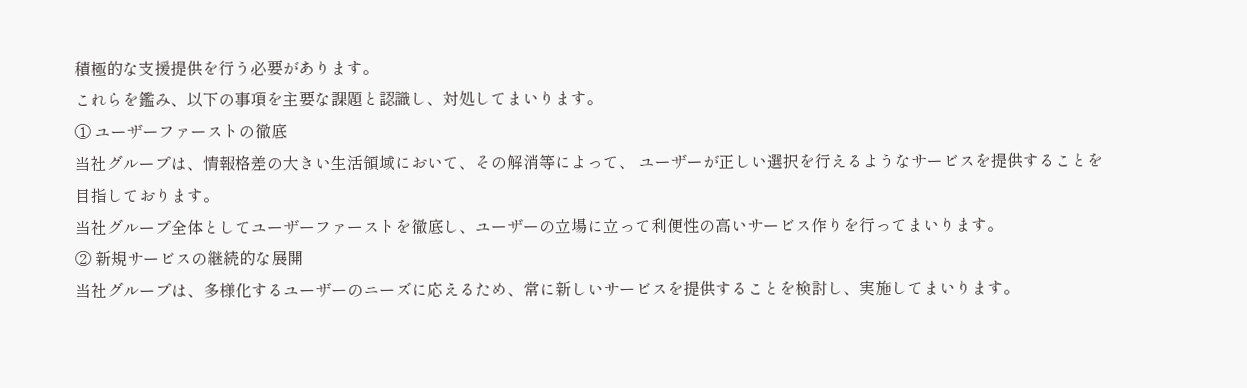積極的な支援提供を行う必要があります。
これらを鑑み、以下の事項を主要な課題と認識し、対処してまいります。
① ユーザーファーストの徹底
当社グループは、情報格差の大きい生活領域において、その解消等によって、 ユーザーが正しい選択を行えるようなサービスを提供することを目指しております。
当社グループ全体としてユーザーファーストを徹底し、ユーザーの立場に立って利便性の高いサービス作りを行ってまいります。
② 新規サービスの継続的な展開
当社グループは、多様化するユーザーのニーズに応えるため、常に新しいサービスを提供することを検討し、実施してまいります。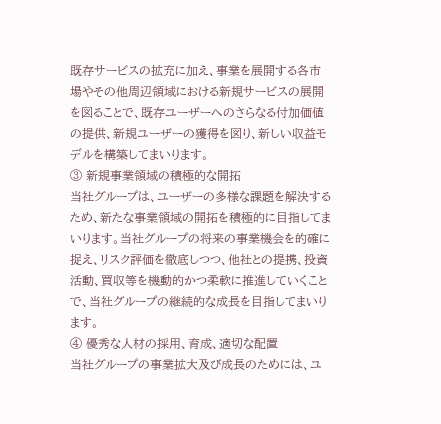既存サービスの拡充に加え、事業を展開する各市場やその他周辺領域における新規サービスの展開を図ることで、既存ユーザーへのさらなる付加価値の提供、新規ユーザーの獲得を図り、新しい収益モデルを構築してまいります。
③ 新規事業領域の積極的な開拓
当社グループは、ユーザーの多様な課題を解決するため、新たな事業領域の開拓を積極的に目指してまいります。当社グループの将来の事業機会を的確に捉え、リスク評価を徹底しつつ、他社との提携、投資活動、買収等を機動的かつ柔軟に推進していくことで、当社グループの継続的な成長を目指してまいります。
④ 優秀な人材の採用、育成、適切な配置
当社グループの事業拡大及び成長のためには、ユ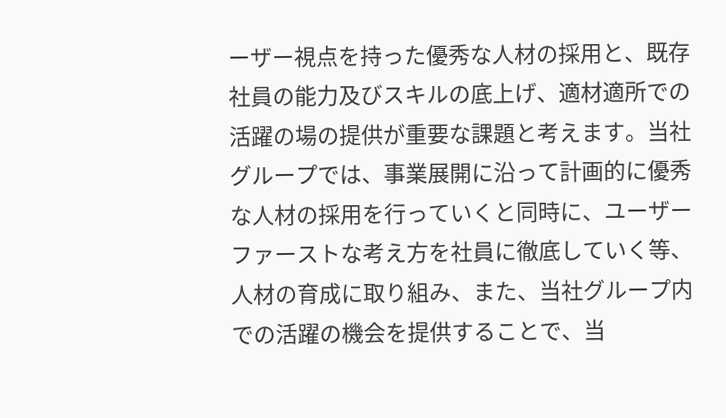ーザー視点を持った優秀な人材の採用と、既存社員の能力及びスキルの底上げ、適材適所での活躍の場の提供が重要な課題と考えます。当社グループでは、事業展開に沿って計画的に優秀な人材の採用を行っていくと同時に、ユーザーファーストな考え方を社員に徹底していく等、人材の育成に取り組み、また、当社グループ内での活躍の機会を提供することで、当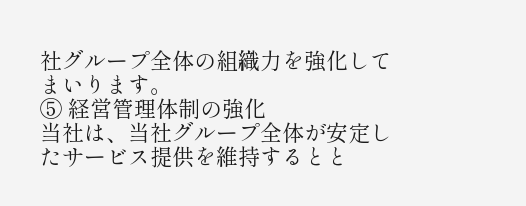社グループ全体の組織力を強化してまいります。
⑤ 経営管理体制の強化
当社は、当社グループ全体が安定したサービス提供を維持するとと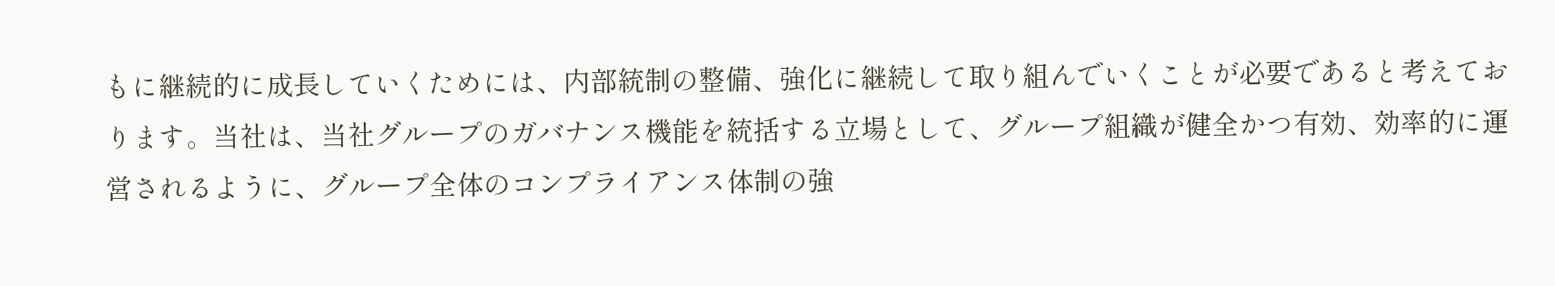もに継続的に成長していくためには、内部統制の整備、強化に継続して取り組んでいくことが必要であると考えております。当社は、当社グループのガバナンス機能を統括する立場として、グループ組織が健全かつ有効、効率的に運営されるように、グループ全体のコンプライアンス体制の強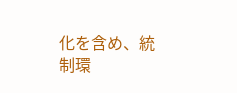化を含め、統制環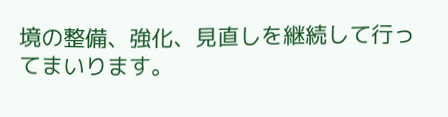境の整備、強化、見直しを継続して行ってまいります。